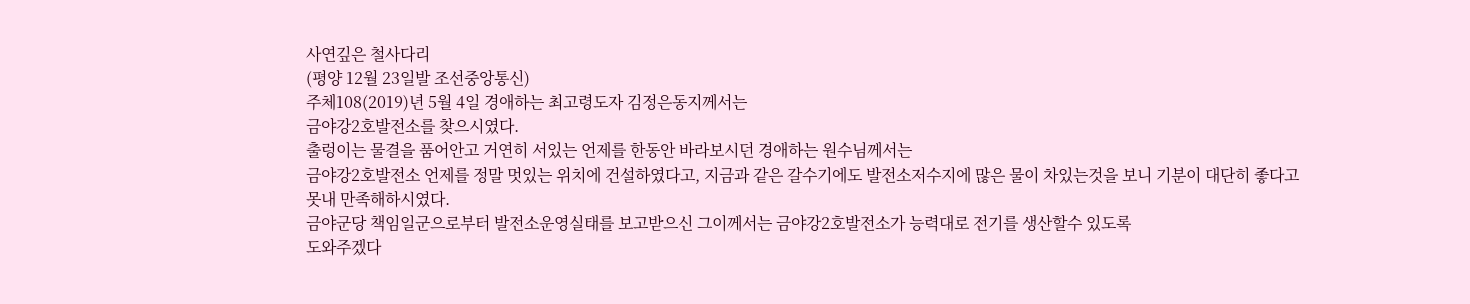사연깊은 철사다리
(평양 12월 23일발 조선중앙통신)
주체108(2019)년 5월 4일 경애하는 최고령도자 김정은동지께서는
금야강2호발전소를 찾으시였다.
출렁이는 물결을 품어안고 거연히 서있는 언제를 한동안 바라보시던 경애하는 원수님께서는
금야강2호발전소 언제를 정말 멋있는 위치에 건설하였다고, 지금과 같은 갈수기에도 발전소저수지에 많은 물이 차있는것을 보니 기분이 대단히 좋다고
못내 만족해하시였다.
금야군당 책임일군으로부터 발전소운영실태를 보고받으신 그이께서는 금야강2호발전소가 능력대로 전기를 생산할수 있도록
도와주겠다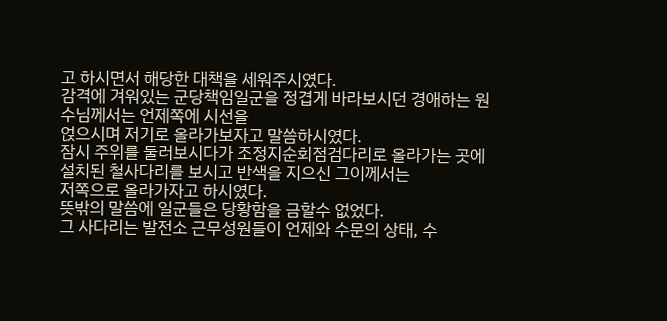고 하시면서 해당한 대책을 세워주시였다.
감격에 겨워있는 군당책임일군을 정겹게 바라보시던 경애하는 원수님께서는 언제쪽에 시선을
얹으시며 저기로 올라가보자고 말씀하시였다.
잠시 주위를 둘러보시다가 조정지순회점검다리로 올라가는 곳에 설치된 철사다리를 보시고 반색을 지으신 그이께서는
저쪽으로 올라가자고 하시였다.
뜻밖의 말씀에 일군들은 당황함을 금할수 없었다.
그 사다리는 발전소 근무성원들이 언제와 수문의 상태, 수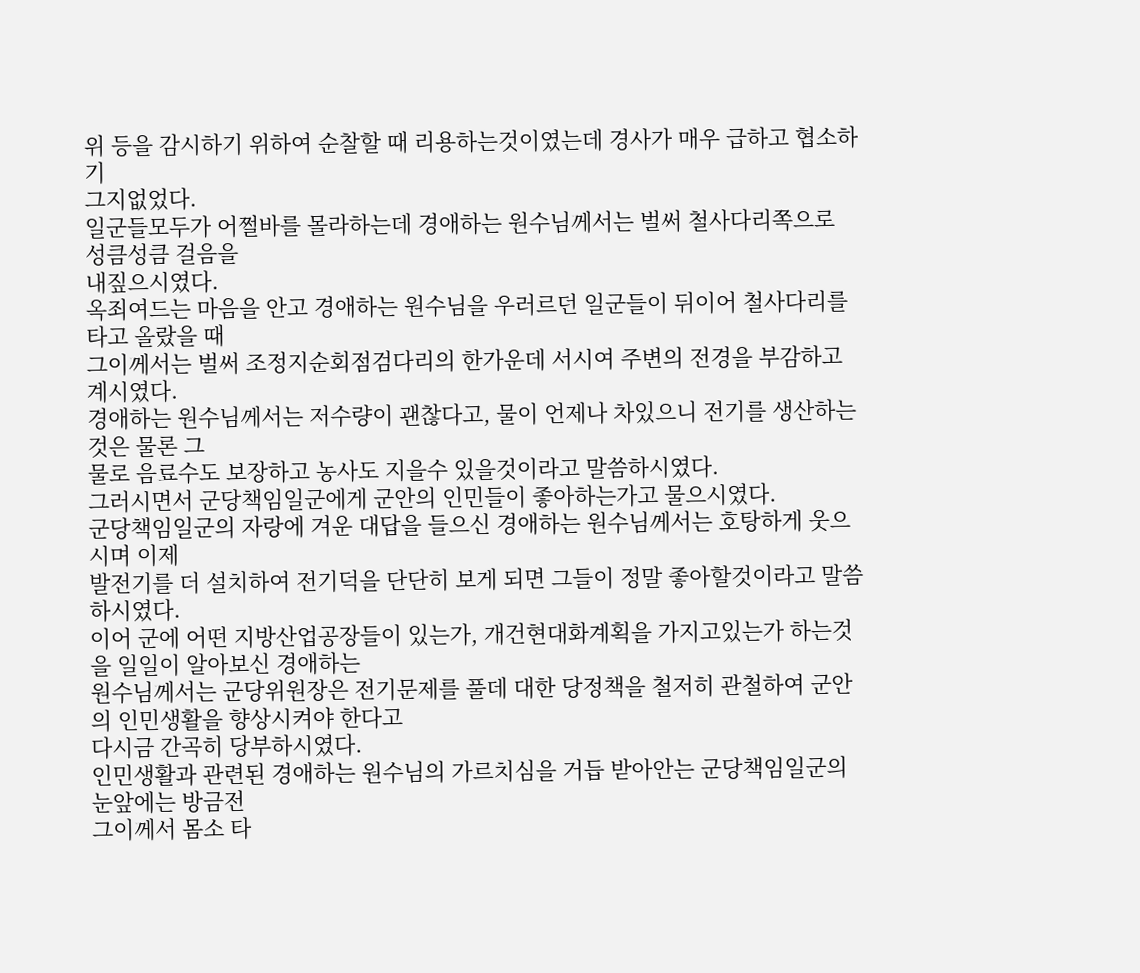위 등을 감시하기 위하여 순찰할 때 리용하는것이였는데 경사가 매우 급하고 협소하기
그지없었다.
일군들모두가 어쩔바를 몰라하는데 경애하는 원수님께서는 벌써 철사다리쪽으로 성큼성큼 걸음을
내짚으시였다.
옥죄여드는 마음을 안고 경애하는 원수님을 우러르던 일군들이 뒤이어 철사다리를 타고 올랐을 때
그이께서는 벌써 조정지순회점검다리의 한가운데 서시여 주변의 전경을 부감하고계시였다.
경애하는 원수님께서는 저수량이 괜찮다고, 물이 언제나 차있으니 전기를 생산하는것은 물론 그
물로 음료수도 보장하고 농사도 지을수 있을것이라고 말씀하시였다.
그러시면서 군당책임일군에게 군안의 인민들이 좋아하는가고 물으시였다.
군당책임일군의 자랑에 겨운 대답을 들으신 경애하는 원수님께서는 호탕하게 웃으시며 이제
발전기를 더 설치하여 전기덕을 단단히 보게 되면 그들이 정말 좋아할것이라고 말씀하시였다.
이어 군에 어떤 지방산업공장들이 있는가, 개건현대화계획을 가지고있는가 하는것을 일일이 알아보신 경애하는
원수님께서는 군당위원장은 전기문제를 풀데 대한 당정책을 철저히 관철하여 군안의 인민생활을 향상시켜야 한다고
다시금 간곡히 당부하시였다.
인민생활과 관련된 경애하는 원수님의 가르치심을 거듭 받아안는 군당책임일군의 눈앞에는 방금전
그이께서 몸소 타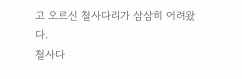고 오르신 철사다리가 삼삼히 어려왔다.
철사다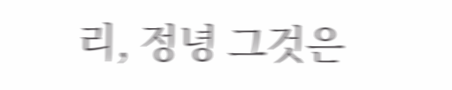리, 정녕 그것은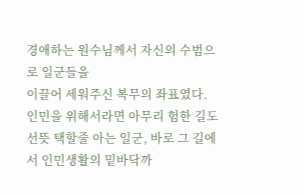경애하는 원수님께서 자신의 수범으로 일군들을
이끌어 세워주신 복무의 좌표였다.
인민을 위해서라면 아무리 험한 길도 선뜻 택할줄 아는 일군, 바로 그 길에서 인민생활의 밑바닥까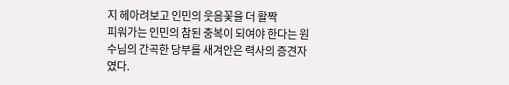지 헤아려보고 인민의 웃음꽃을 더 활짝
피워가는 인민의 참된 충복이 되여야 한다는 원수님의 간곡한 당부를 새겨안은 력사의 증견자였다.